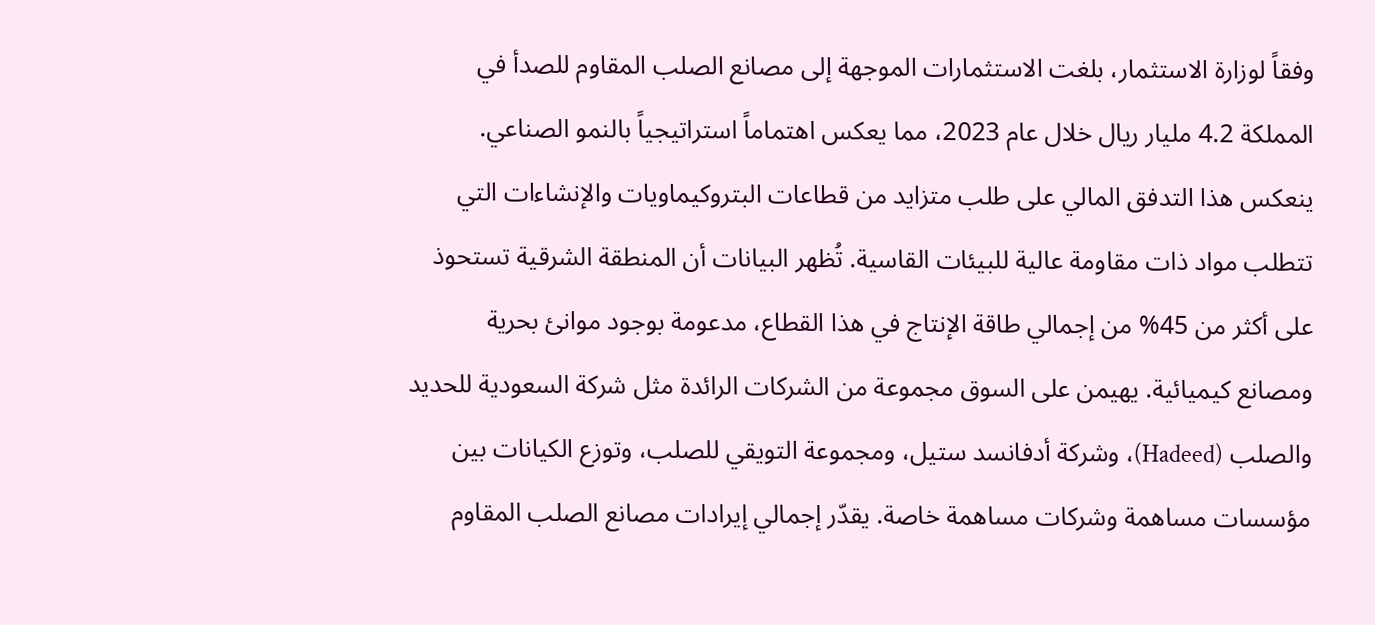وفقاً لوزارة الاستثمار، بلغت الاستثمارات الموجهة إلى مصانع الصلب المقاوم للصدأ في المملكة 4.2 مليار ريال خلال عام 2023، مما يعكس اهتماماً استراتيجياً بالنمو الصناعي. ينعكس هذا التدفق المالي على طلب متزايد من قطاعات البتروكيماويات والإنشاءات التي تتطلب مواد ذات مقاومة عالية للبيئات القاسية. تُظهر البيانات أن المنطقة الشرقية تستحوذ على أكثر من 45% من إجمالي طاقة الإنتاج في هذا القطاع، مدعومة بوجود موانئ بحرية ومصانع كيميائية. يهيمن على السوق مجموعة من الشركات الرائدة مثل شركة السعودية للحديد والصلب (Hadeed)، وشركة أدفانسد ستيل، ومجموعة التويقي للصلب، وتوزع الكيانات بين مؤسسات مساهمة وشركات مساهمة خاصة. يقدّر إجمالي إيرادات مصانع الصلب المقاوم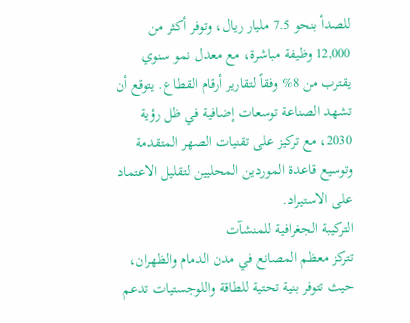للصدأ بنحو 7.5 مليار ريال، وتوفر أكثر من 12,000 وظيفة مباشرة، مع معدل نمو سنوي يقترب من 8% وفقاً لتقارير أرقام القطاع. يتوقع أن تشهد الصناعة توسعات إضافية في ظل رؤية 2030، مع تركيز على تقنيات الصهر المتقدمة وتوسيع قاعدة الموردين المحليين لتقليل الاعتماد على الاستيراد.
التركيبة الجغرافية للمنشآت
تتركز معظم المصانع في مدن الدمام والظهران، حيث تتوفر بنية تحتية للطاقة واللوجستيات تدعم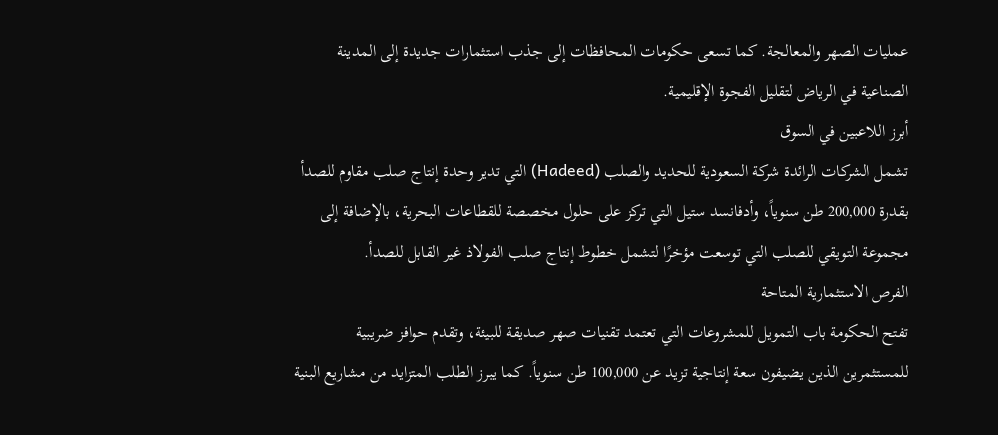عمليات الصهر والمعالجة. كما تسعى حكومات المحافظات إلى جذب استثمارات جديدة إلى المدينة الصناعية في الرياض لتقليل الفجوة الإقليمية.
أبرز اللاعبين في السوق
تشمل الشركات الرائدة شركة السعودية للحديد والصلب (Hadeed) التي تدير وحدة إنتاج صلب مقاوم للصدأ بقدرة 200,000 طن سنوياً، وأدفانسد ستيل التي تركز على حلول مخصصة للقطاعات البحرية، بالإضافة إلى مجموعة التويقي للصلب التي توسعت مؤخرًا لتشمل خطوط إنتاج صلب الفولاذ غير القابل للصدأ.
الفرص الاستثمارية المتاحة
تفتح الحكومة باب التمويل للمشروعات التي تعتمد تقنيات صهر صديقة للبيئة، وتقدم حوافز ضريبية للمستثمرين الذين يضيفون سعة إنتاجية تزيد عن 100,000 طن سنوياً. كما يبرز الطلب المتزايد من مشاريع البنية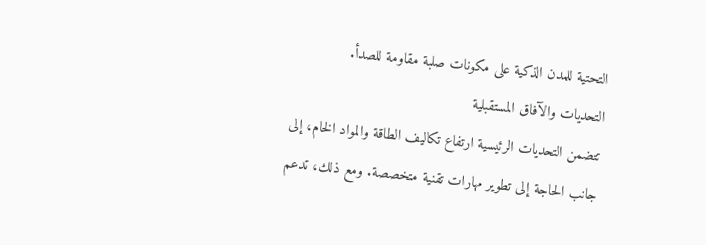التحتية للمدن الذكية على مكونات صلبة مقاومة للصدأ.
التحديات والآفاق المستقبلية
تتضمن التحديات الرئيسية ارتفاع تكاليف الطاقة والمواد الخام، إلى جانب الحاجة إلى تطوير مهارات تقنية متخصصة. ومع ذلك، تدعم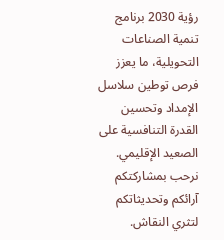رؤية 2030 برنامج تنمية الصناعات التحويلية، ما يعزز فرص توطين سلاسل الإمداد وتحسين القدرة التنافسية على الصعيد الإقليمي.
نرحب بمشاركتكم آرائكم وتحديثاتكم لتثري النقاش.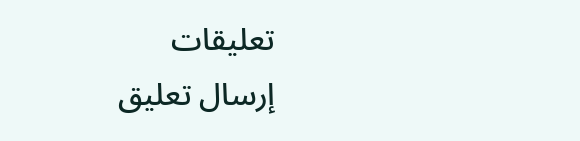تعليقات
إرسال تعليق